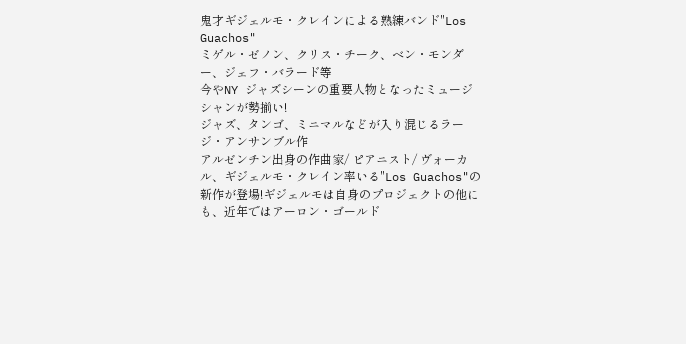鬼才ギジェルモ・クレインによる熟練バンド"Los Guachos"
ミゲル・ゼノン、クリス・チーク、ベン・モンダー、ジェフ・バラード等
今やNY ジャズシーンの重要人物となったミュージシャンが勢揃い!
ジャズ、タンゴ、ミニマルなどが入り混じるラージ・アンサンブル作
アルゼンチン出身の作曲家/ ピアニスト/ ヴォーカル、ギジェルモ・クレイン率いる"Los Guachos"の新作が登場!ギジェルモは自身のプロジェクトの他にも、近年ではアーロン・ゴールド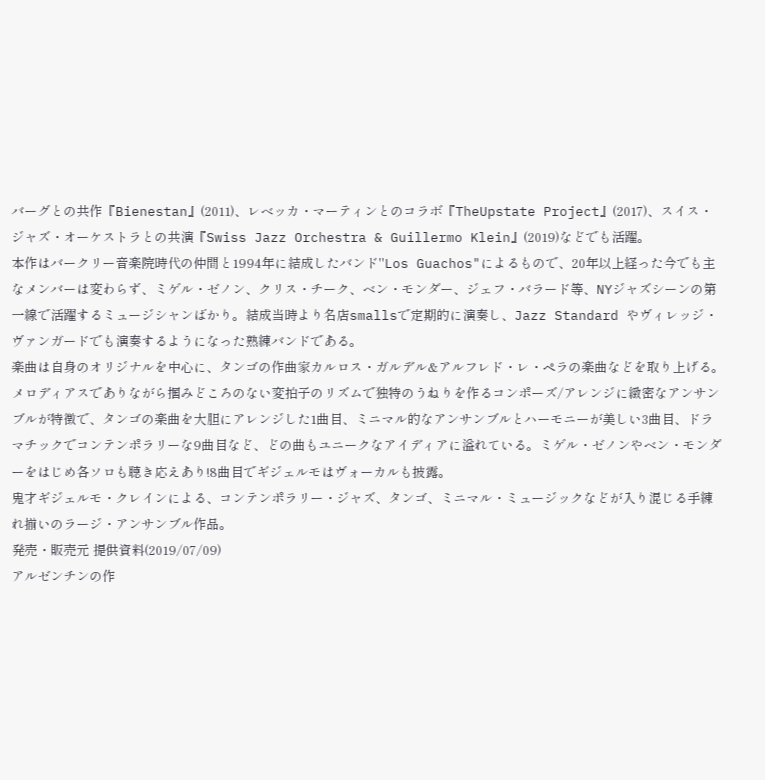バーグとの共作『Bienestan』(2011)、レベッカ・マーティンとのコラボ『TheUpstate Project』(2017)、スイス・ジャズ・オーケストラとの共演『Swiss Jazz Orchestra & Guillermo Klein』(2019)などでも活躍。
本作はバークリー音楽院時代の仲間と1994年に結成したバンド"Los Guachos"によるもので、20年以上経った今でも主なメンバーは変わらず、ミゲル・ゼノン、クリス・チーク、ベン・モンダー、ジェフ・バラード等、NYジャズシーンの第一線で活躍するミュージシャンばかり。結成当時より名店smallsで定期的に演奏し、Jazz Standard やヴィレッジ・ヴァンガードでも演奏するようになった熟練バンドである。
楽曲は自身のオリジナルを中心に、タンゴの作曲家カルロス・ガルデル&アルフレド・レ・ペラの楽曲などを取り上げる。メロディアスでありながら掴みどころのない変拍子のリズムで独特のうねりを作るコンポーズ/アレンジに緻密なアンサンブルが特徴で、タンゴの楽曲を大胆にアレンジした1曲目、ミニマル的なアンサンブルとハーモニーが美しい3曲目、ドラマチックでコンテンポラリーな9曲目など、どの曲もユニークなアイディアに溢れている。ミゲル・ゼノンやベン・モンダーをはじめ各ソロも聴き応えあり!8曲目でギジェルモはヴォーカルも披露。
鬼才ギジェルモ・クレインによる、コンテンポラリー・ジャズ、タンゴ、ミニマル・ミュージックなどが入り混じる手練れ揃いのラージ・アンサンブル作品。
発売・販売元 提供資料(2019/07/09)
アルゼンチンの作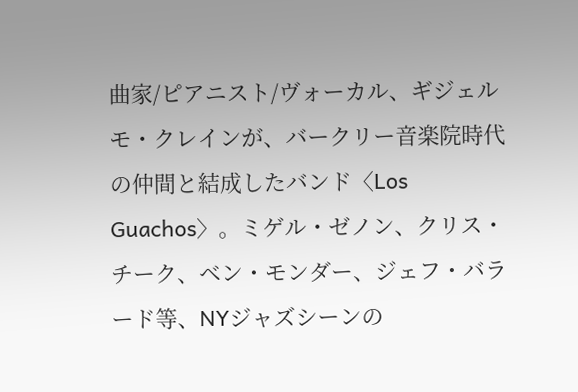曲家/ピアニスト/ヴォーカル、ギジェルモ・クレインが、バークリー音楽院時代の仲間と結成したバンド〈Los Guachos〉。ミゲル・ゼノン、クリス・チーク、ベン・モンダー、ジェフ・バラード等、NYジャズシーンの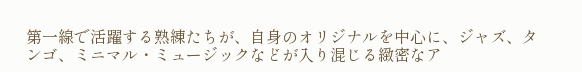第一線で活躍する熟練たちが、自身のオリジナルを中心に、ジャズ、タンゴ、ミニマル・ミュージックなどが入り混じる緻密なア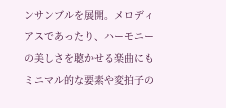ンサンブルを展開。メロディアスであったり、ハーモニーの美しさを聴かせる楽曲にもミニマル的な要素や変拍子の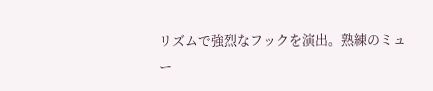リズムで強烈なフックを演出。熟練のミュー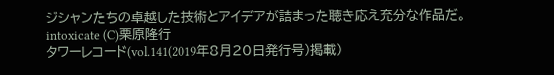ジシャンたちの卓越した技術とアイデアが詰まった聴き応え充分な作品だ。
intoxicate (C)栗原隆行
タワーレコード(vol.141(2019年8月20日発行号)掲載)